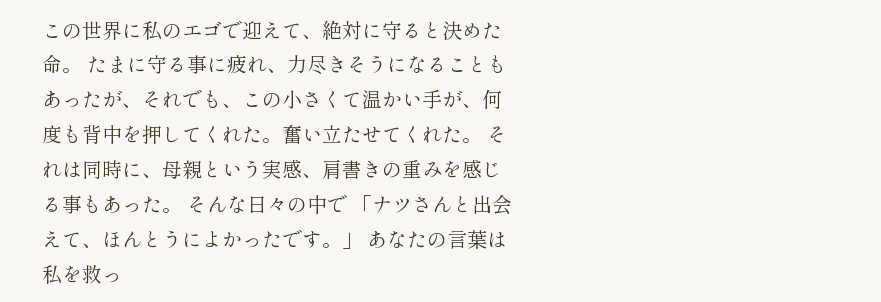この世界に私のエゴで迎えて、絶対に守ると決めた命。 たまに守る事に疲れ、力尽きそうになることもあったが、それでも、この小さくて温かい手が、何度も背中を押してくれた。奮い立たせてくれた。 それは同時に、母親という実感、肩書きの重みを感じる事もあった。 そんな日々の中で 「ナツさんと出会えて、ほんとうによかったです。」 あなたの言葉は私を救っ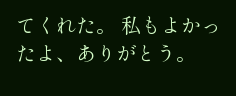てくれた。 私もよかったよ、ありがとう。